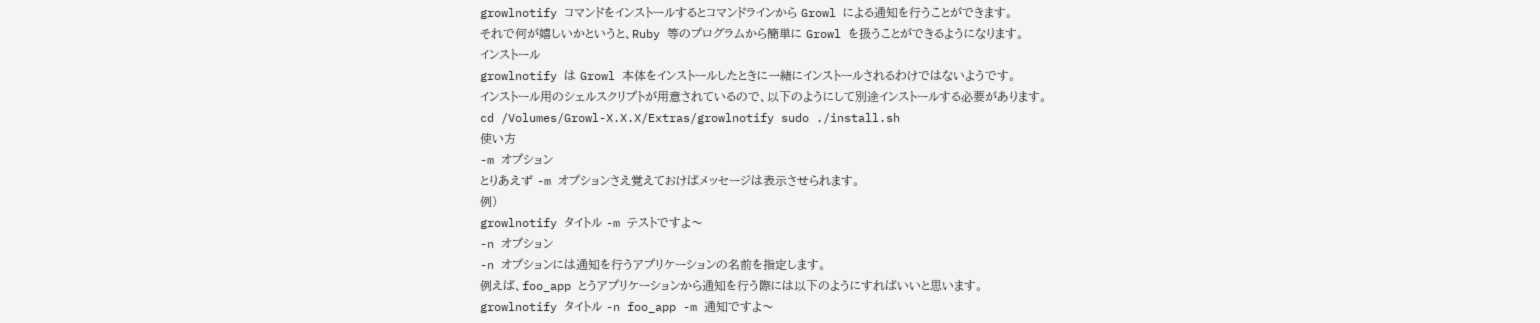growlnotify コマンドをインストールするとコマンドラインから Growl による通知を行うことができます。
それで何が嬉しいかというと、Ruby 等のプログラムから簡単に Growl を扱うことができるようになります。
インストール
growlnotify は Growl 本体をインストールしたときに一緒にインストールされるわけではないようです。
インストール用のシェルスクリプトが用意されているので、以下のようにして別途インストールする必要があります。
cd /Volumes/Growl-X.X.X/Extras/growlnotify sudo ./install.sh
使い方
-m オプション
とりあえず -m オプションさえ覚えておけばメッセージは表示させられます。
例)
growlnotify タイトル -m テストですよ〜
-n オプション
-n オプションには通知を行うアプリケーションの名前を指定します。
例えば、foo_app とうアプリケーションから通知を行う際には以下のようにすればいいと思います。
growlnotify タイトル -n foo_app -m 通知ですよ〜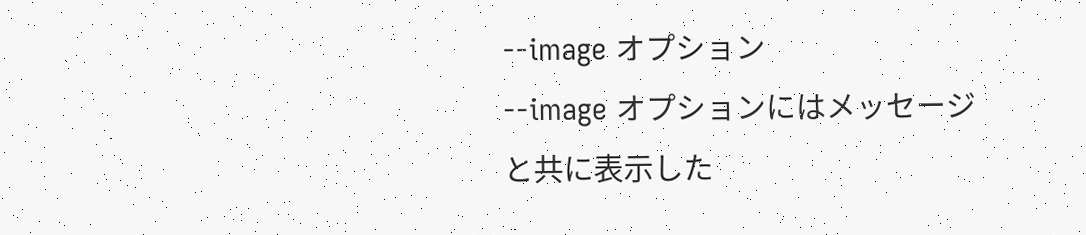--image オプション
--image オプションにはメッセージと共に表示した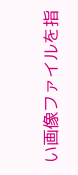い画像ファイルを指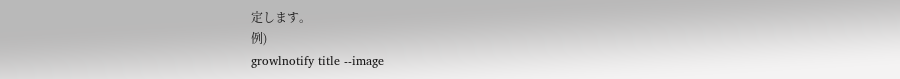定します。
例)
growlnotify title --image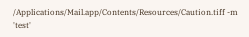/Applications/Mail.app/Contents/Resources/Caution.tiff -m 'test'